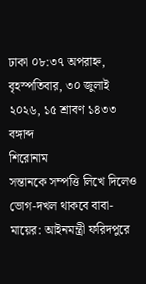ঢাকা ০৮:৩৭ অপরাহ্ন, বৃহস্পতিবার, ৩০ জুলাই ২০২৬, ১৫ শ্রাবণ ১৪৩৩ বঙ্গাব্দ
শিরোনাম
সন্তানকে সম্পত্তি লিখে দিলেও ভোগ-দখল থাকবে বাবা-মায়ের: আইনমন্ত্রী ফরিদপুরে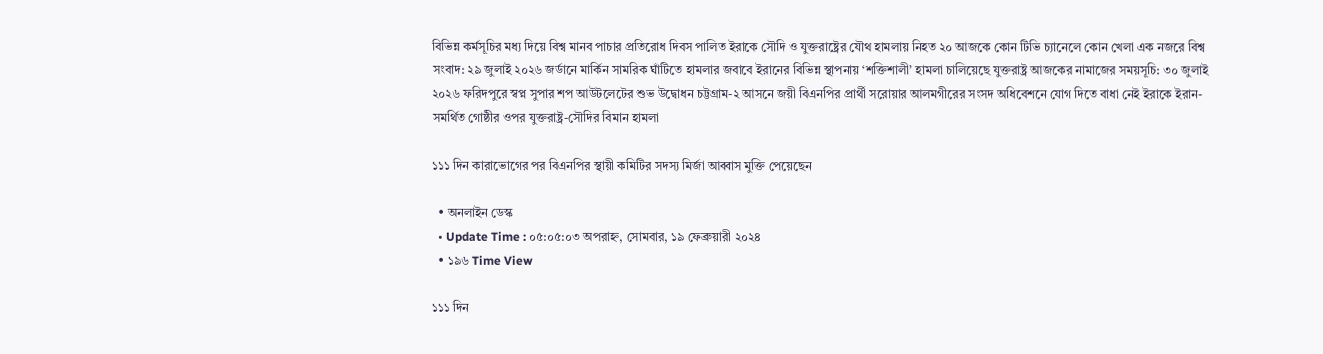বিভিন্ন কর্মসূচির মধ্য দিয়ে বিশ্ব মানব পাচার প্রতিরোধ দিবস পালিত ইরাকে সৌদি ও যুক্তরাষ্ট্রের যৌথ হামলায় নিহত ২০ আজকে কোন টিভি চ্যানেলে কোন খেলা এক নজরে বিশ্ব সংবাদ: ২৯ জুলাই ২০২৬ জর্ডানে মার্কিন সামরিক ঘাঁটিতে হামলার জবাবে ইরানের বিভিন্ন স্থাপনায় ‘শক্তিশালী’ হামলা চালিয়েছে যুক্তরাষ্ট্র আজকের নামাজের সময়সূচি: ৩০ জুলাই ২০২৬ ফরিদপুরে স্বপ্ন সুপার শপ আউটলেটের শুভ উদ্বোধন চট্টগ্রাম-২ আসনে জয়ী বিএনপির প্রার্থী সরোয়ার আলমগীরের সংসদ অধিবেশনে যোগ দিতে বাধা নেই ইরাকে ইরান-সমর্থিত গোষ্ঠীর ওপর যুক্তরাষ্ট্র-সৌদির বিমান হামলা

১১১ দিন কারাভোগের পর বিএনপির স্থায়ী কমিটির সদস্য মির্জা আব্বাস মুক্তি পেয়েছেন

  • অনলাইন ডেস্ক
  • Update Time : ০৫:০৫:০৩ অপরাহ্ন, সোমবার, ১৯ ফেব্রুয়ারী ২০২৪
  • ১৯৬ Time View

১১১ দিন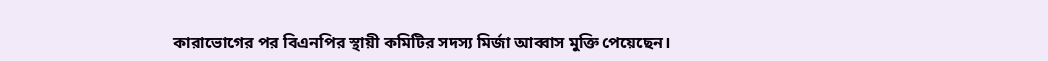কারাভোগের পর বিএনপির স্থায়ী কমিটির সদস্য মির্জা আব্বাস মুক্তি পেয়েছেন।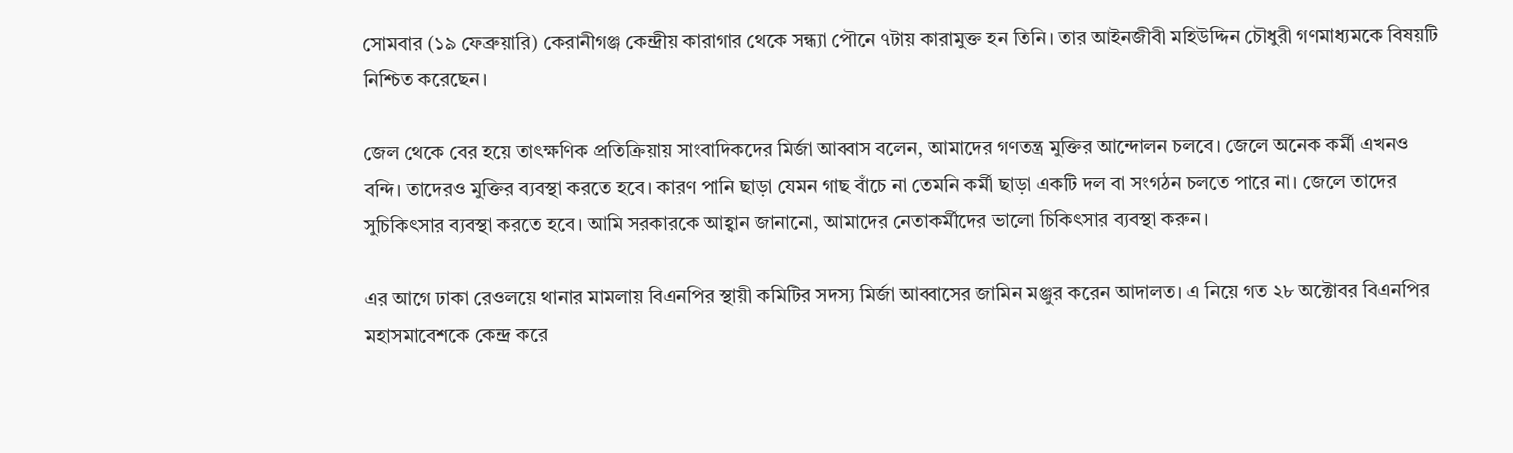সোমবার (১৯ ফেব্রুয়ারি) কেরানীগঞ্জ কেন্দ্রীয় কারাগার থেকে সন্ধ্যা পৌনে ৭টায় কারামুক্ত হন তিনি। তার আইনজীবী মহিউদ্দিন চৌধুরী গণমাধ্যমকে বিষয়টি নিশ্চিত করেছেন।

জেল থেকে বের হয়ে তাৎক্ষণিক প্রতিক্রিয়ায় সাংবাদিকদের মির্জা আব্বাস বলেন, আমাদের গণতন্ত্র মুক্তির আন্দোলন চলবে। জেলে অনেক কর্মী এখনও বন্দি। তাদেরও মুক্তির ব্যবস্থা করতে হবে। কারণ পানি ছাড়া যেমন গাছ বাঁচে না তেমনি কর্মী ছাড়া একটি দল বা সংগঠন চলতে পারে না। জেলে তাদের সুচিকিৎসার ব্যবস্থা করতে হবে। আমি সরকারকে আহ্বান জানানো, আমাদের নেতাকর্মীদের ভালো চিকিৎসার ব্যবস্থা করুন।

এর আগে ঢাকা রেওলয়ে থানার মামলায় বিএনপির স্থায়ী কমিটির সদস্য মির্জা আব্বাসের জামিন মঞ্জুর করেন আদালত। এ নিয়ে গত ২৮ অক্টোবর বিএনপির মহাসমাবেশকে কেন্দ্র করে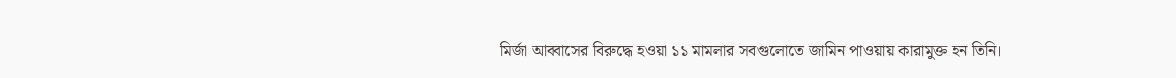মির্জা আব্বাসের বিরুদ্ধে হওয়া ১১ মামলার সবগুলোতে জামিন পাওয়ায় কারামুক্ত হন তিনি।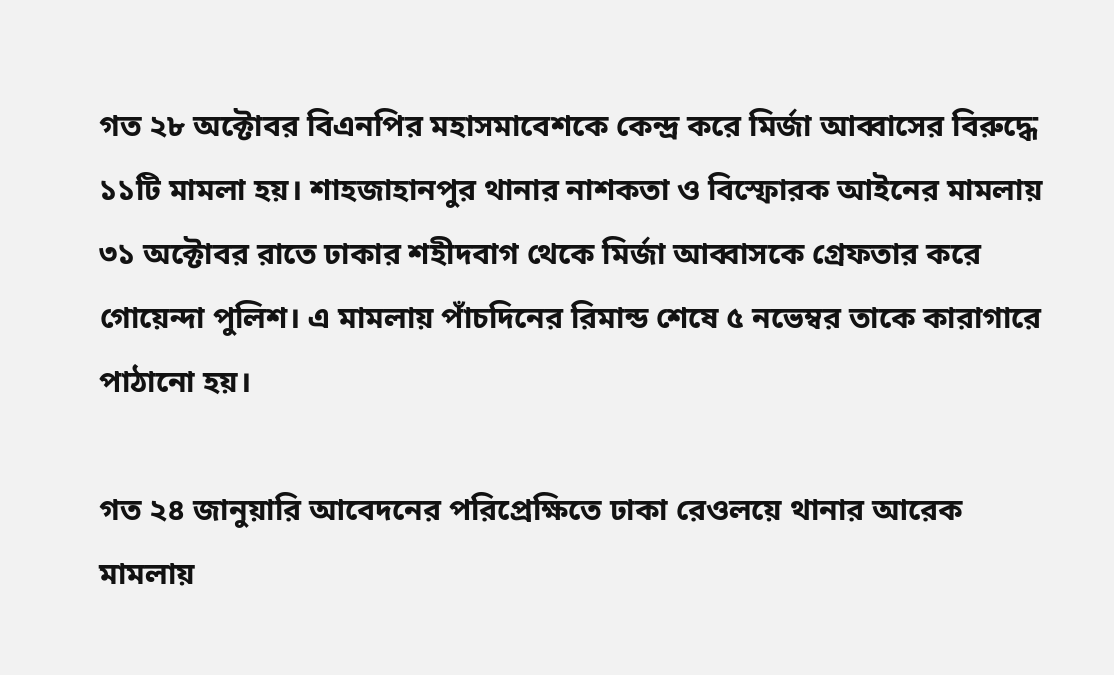গত ২৮ অক্টোবর বিএনপির মহাসমাবেশকে কেন্দ্র করে মির্জা আব্বাসের বিরুদ্ধে ১১টি মামলা হয়। শাহজাহানপুর থানার নাশকতা ও বিস্ফোরক আইনের মামলায় ৩১ অক্টোবর রাতে ঢাকার শহীদবাগ থেকে মির্জা আব্বাসকে গ্রেফতার করে গোয়েন্দা পুলিশ। এ মামলায় পাঁচদিনের রিমান্ড শেষে ৫ নভেম্বর তাকে কারাগারে পাঠানো হয়।

গত ২৪ জানুয়ারি আবেদনের পরিপ্রেক্ষিতে ঢাকা রেওলয়ে থানার আরেক মামলায়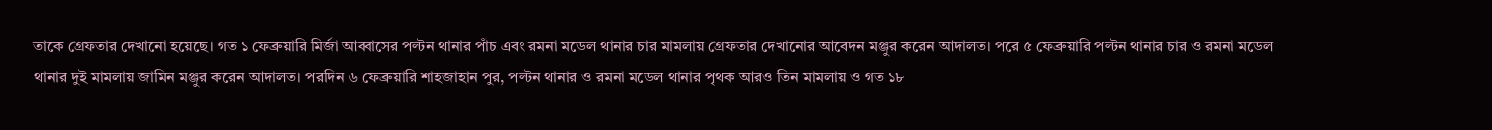তাকে গ্রেফতার দেখানো হয়েছে। গত ১ ফেব্রুয়ারি মির্জা আব্বাসের পল্টন থানার পাঁচ এবং রমনা মডেল থানার চার মামলায় গ্রেফতার দেখানোর আবেদন মঞ্জুর করেন আদালত। পরে ৫ ফেব্রুয়ারি পল্টন থানার চার ও রমনা মডেল থানার দুই মামলায় জামিন মঞ্জুর করেন আদালত। পরদিন ৬ ফেব্রুয়ারি শাহজাহান পুর, পল্টন থানার ও রমনা মডেল থানার পৃথক আরও তিন মামলায় ও গত ১৮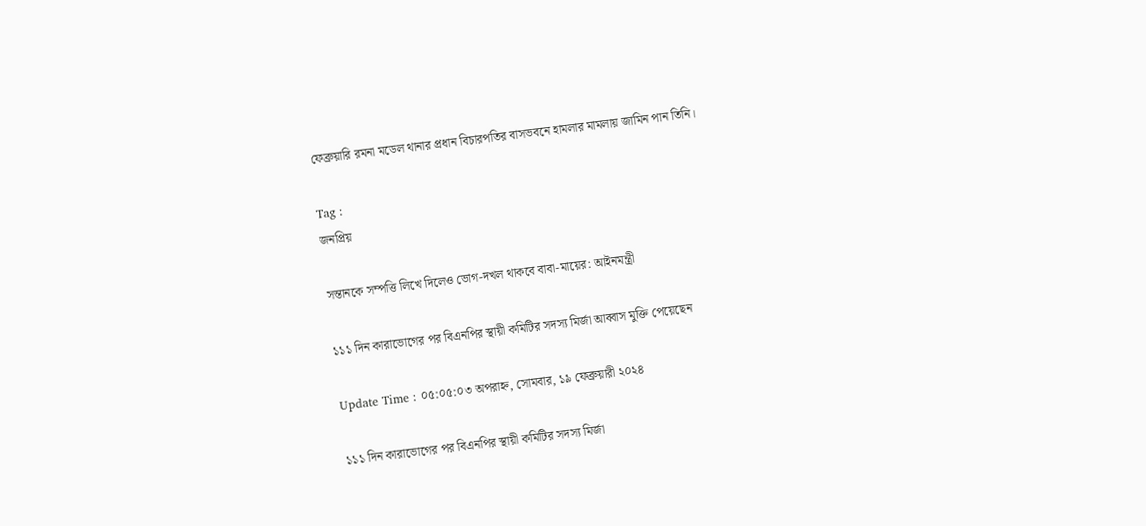ফেব্রুয়ারি রমনা মডেল থানার প্রধান বিচারপতির বাসভবনে হামলার মামলায় জামিন পান তিনি।

Tag :
জনপ্রিয়

সন্তানকে সম্পত্তি লিখে দিলেও ভোগ-দখল থাকবে বাবা-মায়ের: আইনমন্ত্রী

১১১ দিন কারাভোগের পর বিএনপির স্থায়ী কমিটির সদস্য মির্জা আব্বাস মুক্তি পেয়েছেন

Update Time : ০৫:০৫:০৩ অপরাহ্ন, সোমবার, ১৯ ফেব্রুয়ারী ২০২৪

১১১ দিন কারাভোগের পর বিএনপির স্থায়ী কমিটির সদস্য মির্জা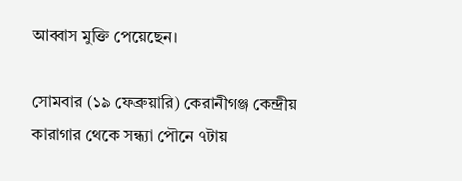আব্বাস মুক্তি পেয়েছেন।

সোমবার (১৯ ফেব্রুয়ারি) কেরানীগঞ্জ কেন্দ্রীয় কারাগার থেকে সন্ধ্যা পৌনে ৭টায়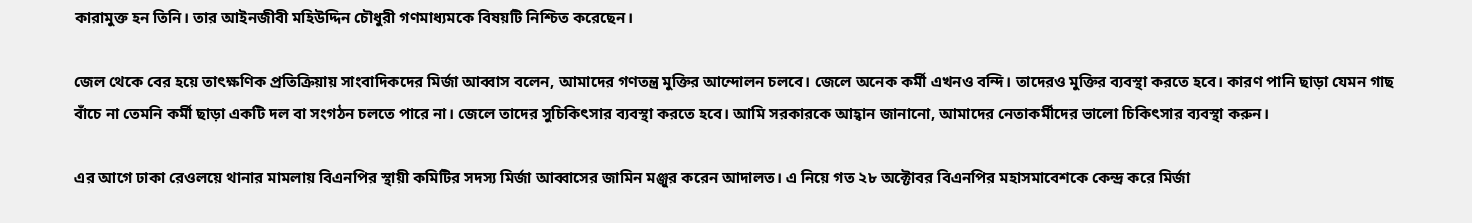কারামুক্ত হন তিনি। তার আইনজীবী মহিউদ্দিন চৌধুরী গণমাধ্যমকে বিষয়টি নিশ্চিত করেছেন।

জেল থেকে বের হয়ে তাৎক্ষণিক প্রতিক্রিয়ায় সাংবাদিকদের মির্জা আব্বাস বলেন, আমাদের গণতন্ত্র মুক্তির আন্দোলন চলবে। জেলে অনেক কর্মী এখনও বন্দি। তাদেরও মুক্তির ব্যবস্থা করতে হবে। কারণ পানি ছাড়া যেমন গাছ বাঁচে না তেমনি কর্মী ছাড়া একটি দল বা সংগঠন চলতে পারে না। জেলে তাদের সুচিকিৎসার ব্যবস্থা করতে হবে। আমি সরকারকে আহ্বান জানানো, আমাদের নেতাকর্মীদের ভালো চিকিৎসার ব্যবস্থা করুন।

এর আগে ঢাকা রেওলয়ে থানার মামলায় বিএনপির স্থায়ী কমিটির সদস্য মির্জা আব্বাসের জামিন মঞ্জুর করেন আদালত। এ নিয়ে গত ২৮ অক্টোবর বিএনপির মহাসমাবেশকে কেন্দ্র করে মির্জা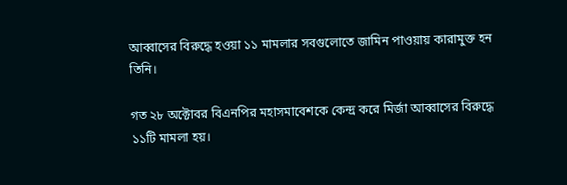আব্বাসের বিরুদ্ধে হওয়া ১১ মামলার সবগুলোতে জামিন পাওয়ায় কারামুক্ত হন তিনি।

গত ২৮ অক্টোবর বিএনপির মহাসমাবেশকে কেন্দ্র করে মির্জা আব্বাসের বিরুদ্ধে ১১টি মামলা হয়।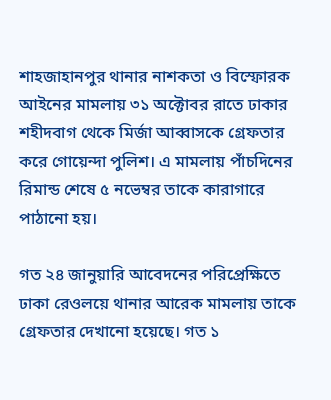শাহজাহানপুর থানার নাশকতা ও বিস্ফোরক আইনের মামলায় ৩১ অক্টোবর রাতে ঢাকার শহীদবাগ থেকে মির্জা আব্বাসকে গ্রেফতার করে গোয়েন্দা পুলিশ। এ মামলায় পাঁচদিনের রিমান্ড শেষে ৫ নভেম্বর তাকে কারাগারে পাঠানো হয়।

গত ২৪ জানুয়ারি আবেদনের পরিপ্রেক্ষিতে ঢাকা রেওলয়ে থানার আরেক মামলায় তাকে গ্রেফতার দেখানো হয়েছে। গত ১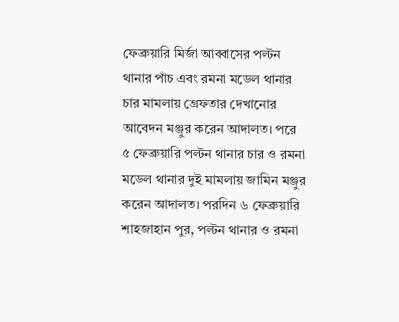ফেব্রুয়ারি মির্জা আব্বাসের পল্টন থানার পাঁচ এবং রমনা মডেল থানার চার মামলায় গ্রেফতার দেখানোর আবেদন মঞ্জুর করেন আদালত। পরে ৫ ফেব্রুয়ারি পল্টন থানার চার ও রমনা মডেল থানার দুই মামলায় জামিন মঞ্জুর করেন আদালত। পরদিন ৬ ফেব্রুয়ারি শাহজাহান পুর, পল্টন থানার ও রমনা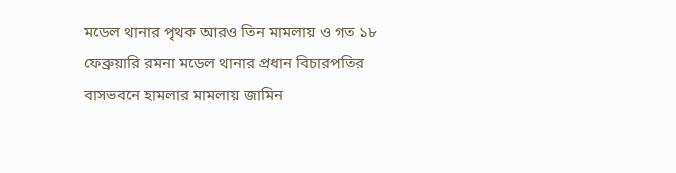মডেল থানার পৃথক আরও তিন মামলায় ও গত ১৮ ফেব্রুয়ারি রমনা মডেল থানার প্রধান বিচারপতির বাসভবনে হামলার মামলায় জামিন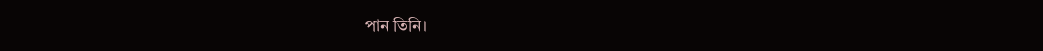পান তিনি।